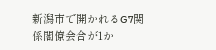新潟市で開かれるG7関係閣僚会合が1か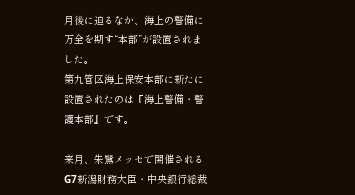月後に迫るなか、海上の警備に万全を期す“本部”が設置されました。
第九管区海上保安本部に新たに設置されたのは『海上警備・警護本部』です。

来月、朱鷺メッセで開催されるG7新潟財務大臣・中央銀行総裁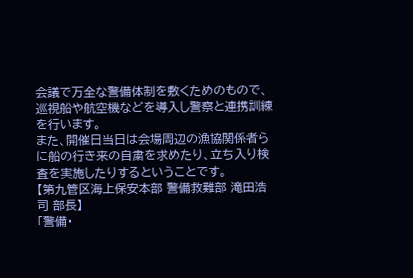会議で万全な警備体制を敷くためのもので、巡視船や航空機などを導入し警察と連携訓練を行います。
また、開催日当日は会場周辺の漁協関係者らに船の行き来の自粛を求めたり、立ち入り検査を実施したりするということです。
【第九管区海上保安本部 警備救難部 滝田浩司 部長】
「警備・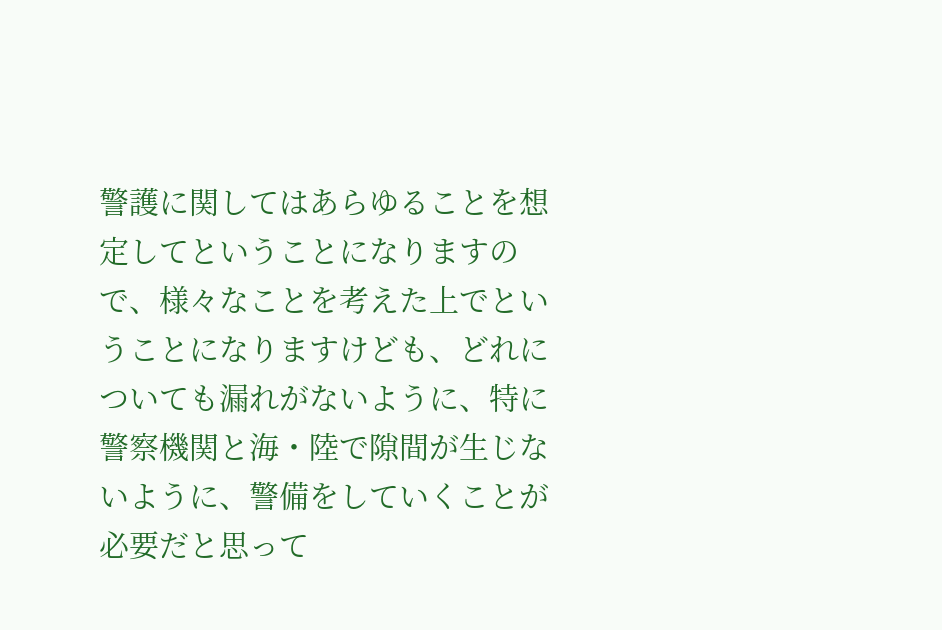警護に関してはあらゆることを想定してということになりますので、様々なことを考えた上でということになりますけども、どれについても漏れがないように、特に警察機関と海・陸で隙間が生じないように、警備をしていくことが必要だと思って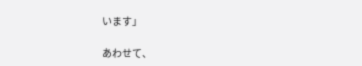います」

あわせて、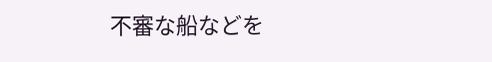不審な船などを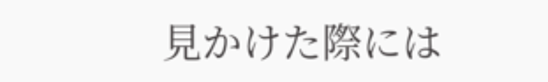見かけた際には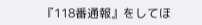『118番通報』をしてほ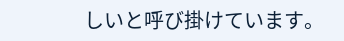しいと呼び掛けています。